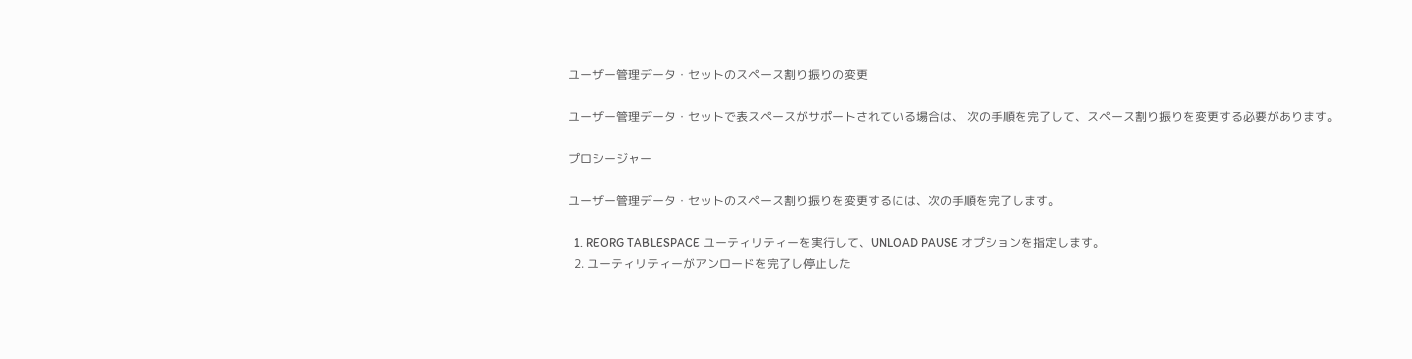ユーザー管理データ・セットのスペース割り振りの変更

ユーザー管理データ・セットで表スペースがサポートされている場合は、 次の手順を完了して、スペース割り振りを変更する必要があります。

プロシージャー

ユーザー管理データ・セットのスペース割り振りを変更するには、次の手順を完了します。

  1. REORG TABLESPACE ユーティリティーを実行して、UNLOAD PAUSE オプションを指定します。
  2. ユーティリティーがアンロードを完了し停止した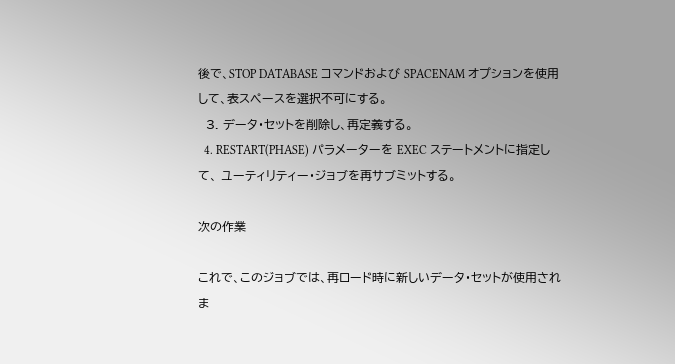後で、STOP DATABASE コマンドおよび SPACENAM オプションを使用して、表スペースを選択不可にする。
  3. データ・セットを削除し、再定義する。
  4. RESTART(PHASE) パラメーターを EXEC ステートメントに指定して、 ユーティリティー・ジョブを再サブミットする。

次の作業

これで、このジョブでは、再ロード時に新しいデータ・セットが使用されま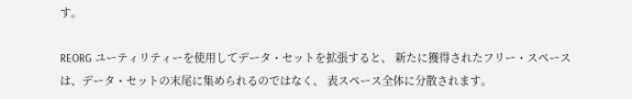す。

REORG ユーティリティーを使用してデータ・セットを拡張すると、 新たに獲得されたフリー・スペースは、データ・セットの末尾に集められるのではなく、 表スペース全体に分散されます。